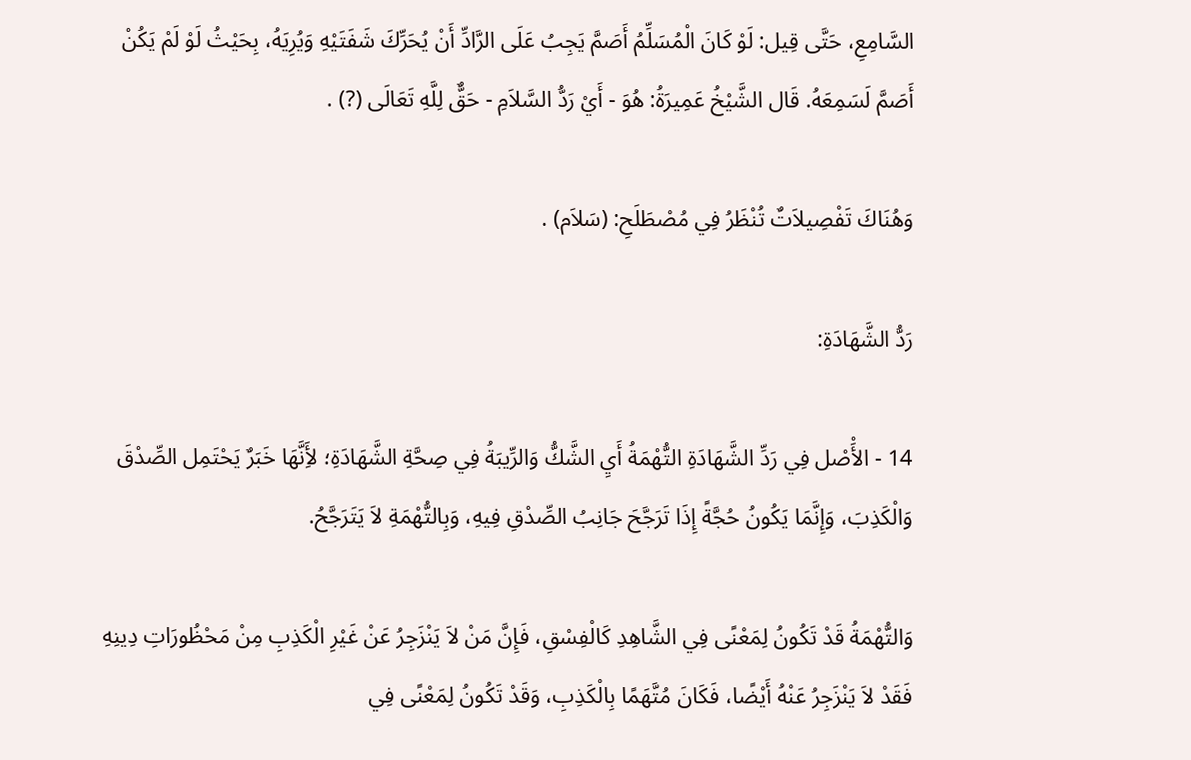السَّامِعِ، حَتَّى قِيل: لَوْ كَانَ الْمُسَلِّمُ أَصَمَّ يَجِبُ عَلَى الرَّادِّ أَنْ يُحَرِّكَ شَفَتَيْهِ وَيُرِيَهُ، بِحَيْثُ لَوْ لَمْ يَكُنْ أَصَمَّ لَسَمِعَهُ. قَال الشَّيْخُ عَمِيرَةُ: هُوَ - أَيْ رَدُّ السَّلاَمِ - حَقٌّ لِلَّهِ تَعَالَى (?) .

وَهُنَاكَ تَفْصِيلاَتٌ تُنْظَرُ فِي مُصْطَلَحِ: (سَلاَم) .

رَدُّ الشَّهَادَةِ:

14 - الأَْصْل فِي رَدِّ الشَّهَادَةِ التُّهْمَةُ أَيِ الشَّكُّ وَالرِّيبَةُ فِي صِحَّةِ الشَّهَادَةِ؛ لأَِنَّهَا خَبَرٌ يَحْتَمِل الصِّدْقَ وَالْكَذِبَ، وَإِنَّمَا يَكُونُ حُجَّةً إِذَا تَرَجَّحَ جَانِبُ الصِّدْقِ فِيهِ، وَبِالتُّهْمَةِ لاَ يَتَرَجَّحُ.

وَالتُّهْمَةُ قَدْ تَكُونُ لِمَعْنًى فِي الشَّاهِدِ كَالْفِسْقِ، فَإِنَّ مَنْ لاَ يَنْزَجِرُ عَنْ غَيْرِ الْكَذِبِ مِنْ مَحْظُورَاتِ دِينِهِ فَقَدْ لاَ يَنْزَجِرُ عَنْهُ أَيْضًا، فَكَانَ مُتَّهَمًا بِالْكَذِبِ، وَقَدْ تَكُونُ لِمَعْنًى فِي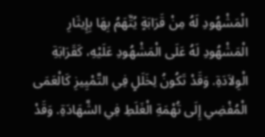الْمَشْهُودِ لَهُ مِنْ قَرَابَةٍ يُتَّهَمُ بِهَا بِإِيثَارِ الْمَشْهُودِ لَهُ عَلَى الْمَشْهُودِ عَلَيْهِ، كَقَرَابَةِ الْوِلاَدَةِ. وَقَدْ تَكُونُ لِخَلَلٍ فِي التَّمْيِيزِ كَالْعَمَى الْمُفْضِي إِلَى تُهْمَةِ الْغَلَطِ فِي الشَّهَادَةِ. وَقَدْ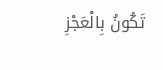تَكُونُ بِالْعَجْزِ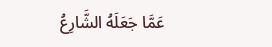عَمَّا جَعَلَهُ الشَّارِعُ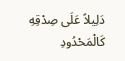دَلِيلاً عَلَى صِدْقِهِ كَالْمَحْدُودِ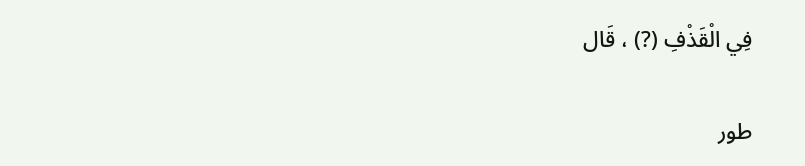فِي الْقَذْفِ (?) ، قَال

طور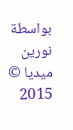بواسطة نورين ميديا © 2015